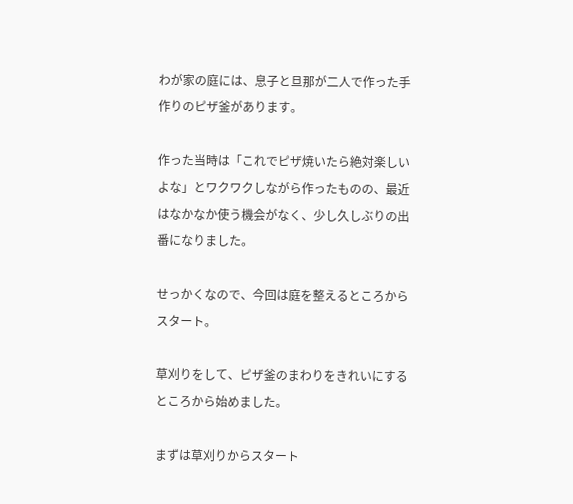わが家の庭には、息子と旦那が二人で作った手作りのピザ釜があります。

作った当時は「これでピザ焼いたら絶対楽しいよな」とワクワクしながら作ったものの、最近はなかなか使う機会がなく、少し久しぶりの出番になりました。

せっかくなので、今回は庭を整えるところからスタート。

草刈りをして、ピザ釜のまわりをきれいにするところから始めました。

まずは草刈りからスタート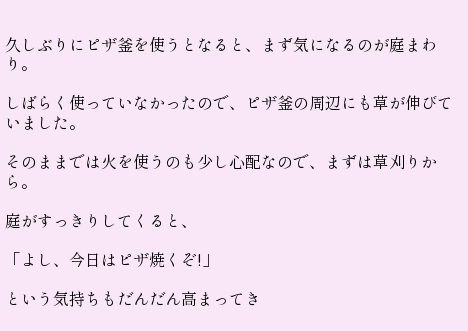久しぶりにピザ釜を使うとなると、まず気になるのが庭まわり。

しばらく使っていなかったので、ピザ釜の周辺にも草が伸びていました。

そのままでは火を使うのも少し心配なので、まずは草刈りから。

庭がすっきりしてくると、

「よし、今日はピザ焼くぞ!」

という気持ちもだんだん高まってき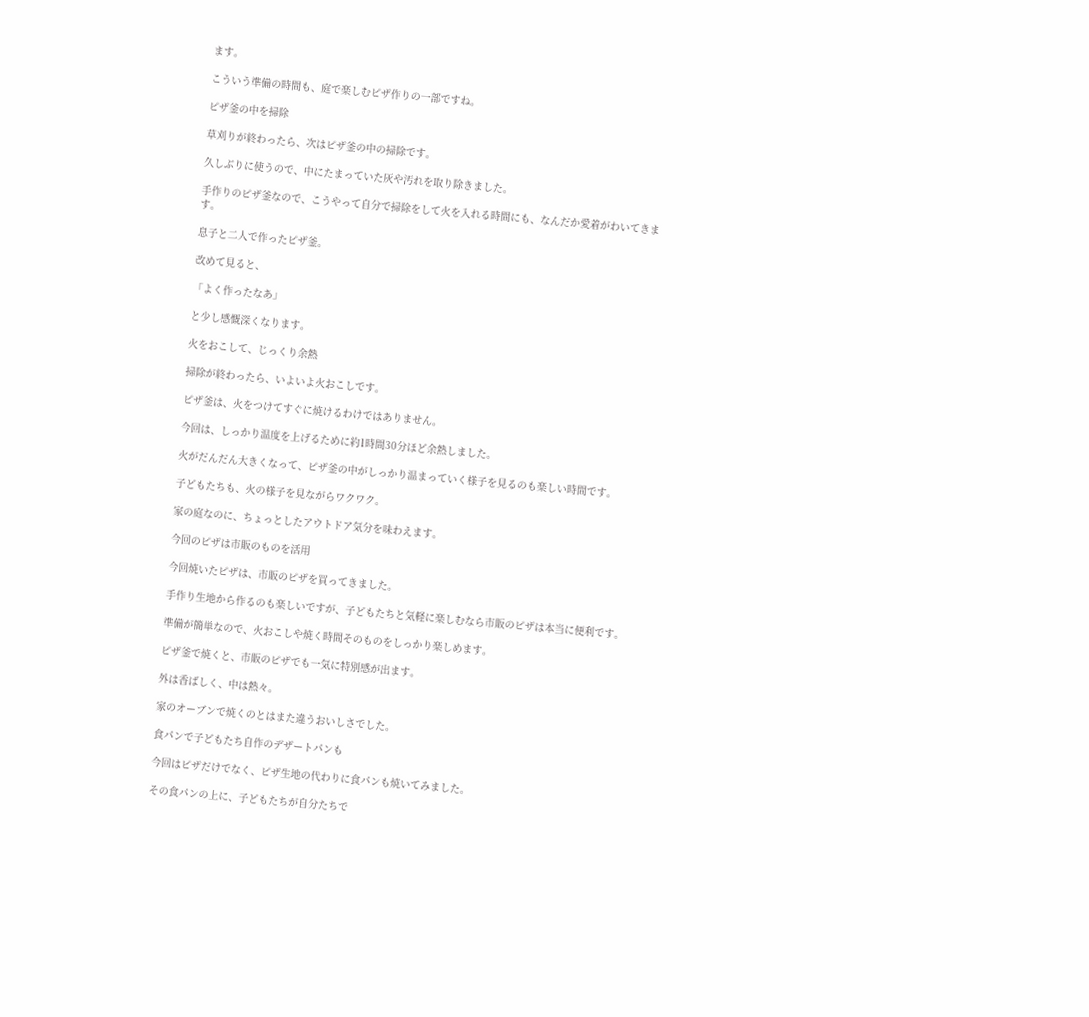ます。

こういう準備の時間も、庭で楽しむピザ作りの一部ですね。

ピザ釜の中を掃除

草刈りが終わったら、次はピザ釜の中の掃除です。

久しぶりに使うので、中にたまっていた灰や汚れを取り除きました。

手作りのピザ釜なので、こうやって自分で掃除をして火を入れる時間にも、なんだか愛着がわいてきます。

息子と二人で作ったピザ釜。

改めて見ると、

「よく作ったなあ」

と少し感慨深くなります。

火をおこして、じっくり余熱

掃除が終わったら、いよいよ火おこしです。

ピザ釜は、火をつけてすぐに焼けるわけではありません。

今回は、しっかり温度を上げるために約1時間30分ほど余熱しました。

火がだんだん大きくなって、ピザ釜の中がしっかり温まっていく様子を見るのも楽しい時間です。

子どもたちも、火の様子を見ながらワクワク。

家の庭なのに、ちょっとしたアウトドア気分を味わえます。

今回のピザは市販のものを活用

今回焼いたピザは、市販のピザを買ってきました。

手作り生地から作るのも楽しいですが、子どもたちと気軽に楽しむなら市販のピザは本当に便利です。

準備が簡単なので、火おこしや焼く時間そのものをしっかり楽しめます。

ピザ釜で焼くと、市販のピザでも一気に特別感が出ます。

外は香ばしく、中は熱々。

家のオーブンで焼くのとはまた違うおいしさでした。

食パンで子どもたち自作のデザートパンも

今回はピザだけでなく、ピザ生地の代わりに食パンも焼いてみました。

その食パンの上に、子どもたちが自分たちで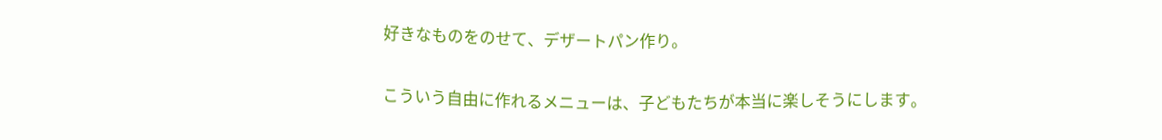好きなものをのせて、デザートパン作り。

こういう自由に作れるメニューは、子どもたちが本当に楽しそうにします。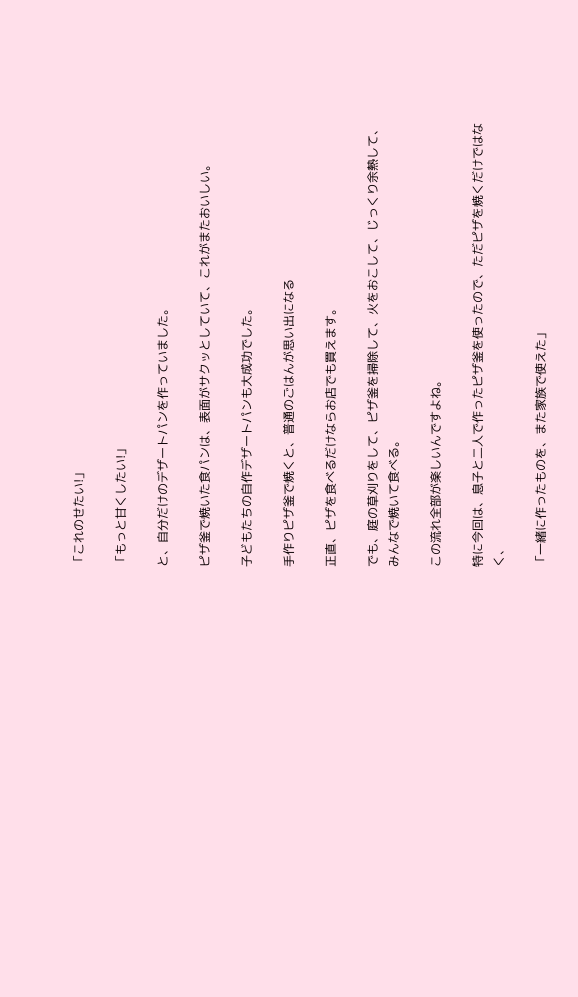「これのせたい!」

「もっと甘くしたい!」

と、自分だけのデザートパンを作っていました。

ピザ釜で焼いた食パンは、表面がサクッとしていて、これがまたおいしい。

子どもたちの自作デザートパンも大成功でした。

手作りピザ釜で焼くと、普通のごはんが思い出になる

正直、ピザを食べるだけならお店でも買えます。

でも、庭の草刈りをして、ピザ釜を掃除して、火をおこして、じっくり余熱して、みんなで焼いて食べる。

この流れ全部が楽しいんですよね。

特に今回は、息子と二人で作ったピザ釜を使ったので、ただピザを焼くだけではなく、

「一緒に作ったものを、また家族で使えた」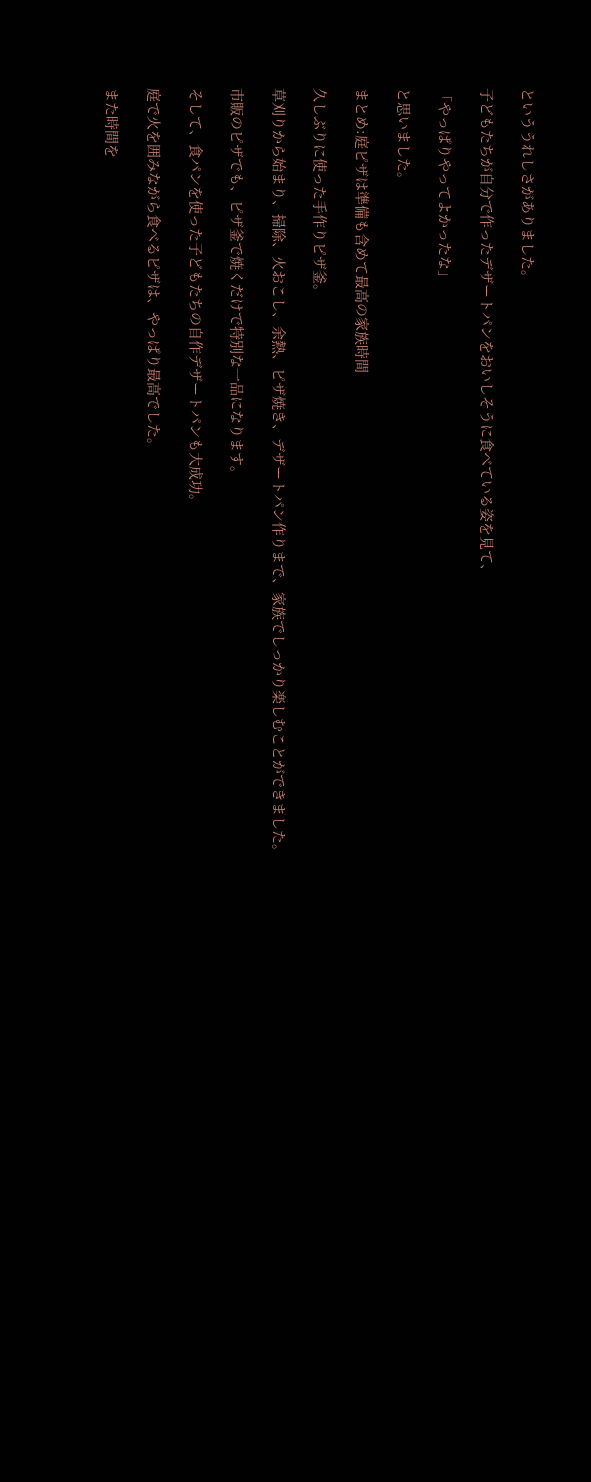といううれしさがありました。

子どもたちが自分で作ったデザートパンをおいしそうに食べている姿を見て、

「やっぱりやってよかったな」

と思いました。

まとめ:庭ピザは準備も含めて最高の家族時間

久しぶりに使った手作りピザ釜。

草刈りから始まり、掃除、火おこし、余熱、ピザ焼き、デザートパン作りまで、家族でしっかり楽しむことができました。

市販のピザでも、ピザ釜で焼くだけで特別な一品になります。

そして、食パンを使った子どもたちの自作デザートパンも大成功。

庭で火を囲みながら食べるピザは、やっぱり最高でした。

また時間を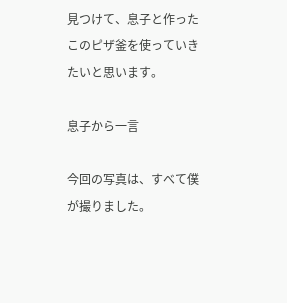見つけて、息子と作ったこのピザ釜を使っていきたいと思います。

息子から一言

今回の写真は、すべて僕が撮りました。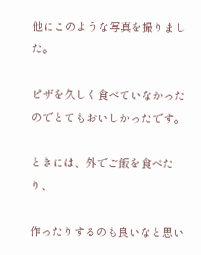他にこのような写真を撮りました。

ピザを久しく食べていなかったのでとてもおいしかったです。

ときには、外でご飯を食べたり、

作ったりするのも良いなと思い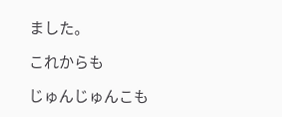ました。

これからも

じゅんじゅんこも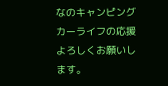なのキャンピングカーライフの応援よろしくお願いします。